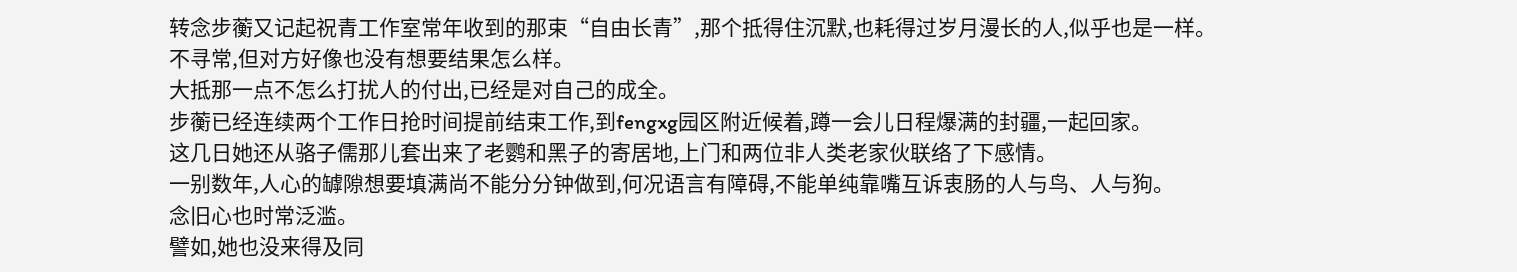转念步蘅又记起祝青工作室常年收到的那束“自由长青”,那个抵得住沉默,也耗得过岁月漫长的人,似乎也是一样。
不寻常,但对方好像也没有想要结果怎么样。
大抵那一点不怎么打扰人的付出,已经是对自己的成全。
步蘅已经连续两个工作日抢时间提前结束工作,到fengxg园区附近候着,蹲一会儿日程爆满的封疆,一起回家。
这几日她还从骆子儒那儿套出来了老鹦和黑子的寄居地,上门和两位非人类老家伙联络了下感情。
一别数年,人心的罅隙想要填满尚不能分分钟做到,何况语言有障碍,不能单纯靠嘴互诉衷肠的人与鸟、人与狗。
念旧心也时常泛滥。
譬如,她也没来得及同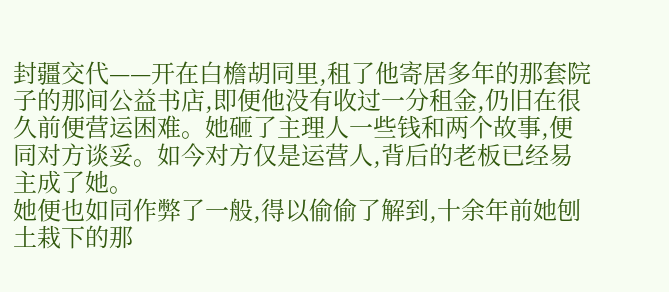封疆交代——开在白檐胡同里,租了他寄居多年的那套院子的那间公益书店,即便他没有收过一分租金,仍旧在很久前便营运困难。她砸了主理人一些钱和两个故事,便同对方谈妥。如今对方仅是运营人,背后的老板已经易主成了她。
她便也如同作弊了一般,得以偷偷了解到,十余年前她刨土栽下的那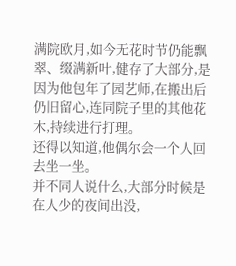满院欧月,如今无花时节仍能飘翠、缀满新叶,健存了大部分,是因为他包年了园艺师,在搬出后仍旧留心,连同院子里的其他花木,持续进行打理。
还得以知道,他偶尔会一个人回去坐一坐。
并不同人说什么,大部分时候是在人少的夜间出没,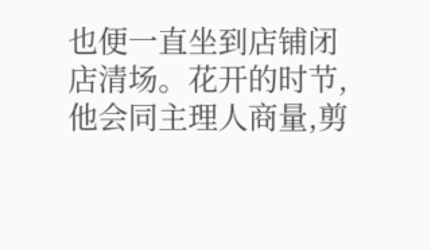也便一直坐到店铺闭店清场。花开的时节,他会同主理人商量,剪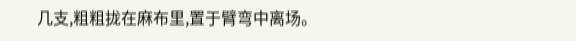几支,粗粗拢在麻布里,置于臂弯中离场。